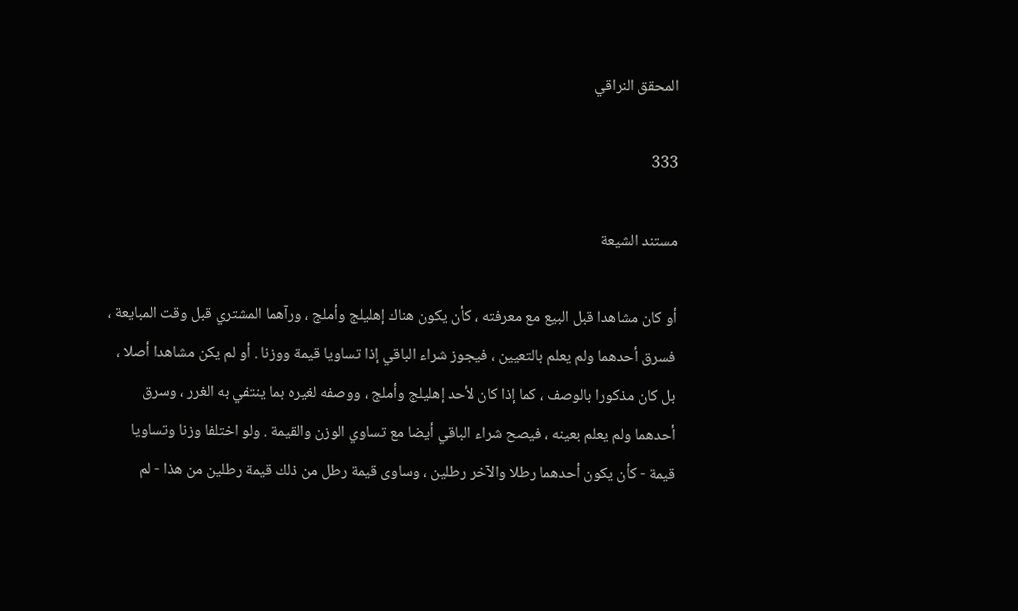المحقق النراقي

333

مستند الشيعة

أو كان مشاهدا قبل البيع مع معرفته ، كأن يكون هناك إهليلج وأملج ، ورآهما المشتري قبل وقت المبايعة ، فسرق أحدهما ولم يعلم بالتعيين ، فيجوز شراء الباقي إذا تساويا قيمة ووزنا . أو لم يكن مشاهدا أصلا ، بل كان مذكورا بالوصف ، كما إذا كان لأحد إهليلج وأملج ، ووصفه لغيره بما ينتفي به الغرر ، وسرق أحدهما ولم يعلم بعينه ، فيصح شراء الباقي أيضا مع تساوي الوزن والقيمة . ولو اختلفا وزنا وتساويا قيمة - كأن يكون أحدهما رطلا والآخر رطلين ، وساوى قيمة رطل من ذلك قيمة رطلين من هذا - لم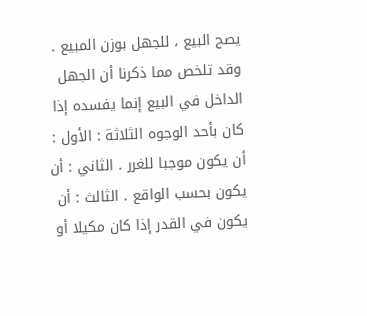يصح البيع ، للجهل بوزن المبيع . وقد تلخص مما ذكرنا أن الجهل الداخل في البيع إنما يفسده إذا كان بأحد الوجوه الثلاثة : الأول : أن يكون موجبا للغرر . الثاني : أن يكون بحسب الواقع . الثالث : أن يكون في القدر إذا كان مكيلا أو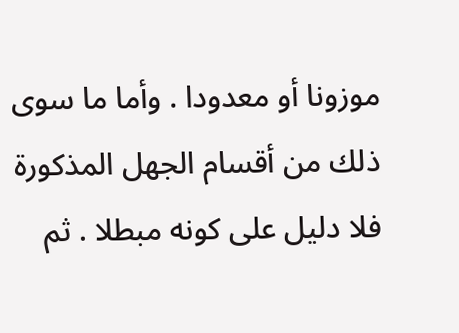موزونا أو معدودا . وأما ما سوى ذلك من أقسام الجهل المذكورة فلا دليل على كونه مبطلا . ثم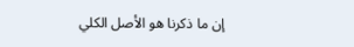إن ما ذكرنا هو الأصل الكلي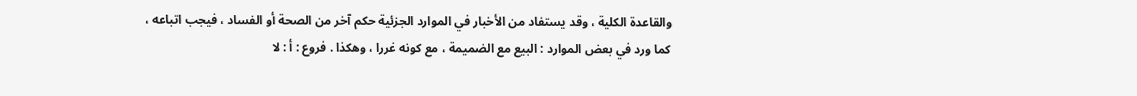والقاعدة الكلية ، وقد يستفاد من الأخبار في الموارد الجزئية حكم آخر من الصحة أو الفساد ، فيجب اتباعه ، كما ورد في بعض الموارد : البيع مع الضميمة ، مع كونه غررا ، وهكذا . فروع : أ : لا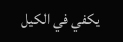يكفي في الكيل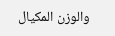والوزن المكيال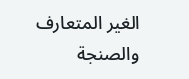الغير المتعارف والصنجة